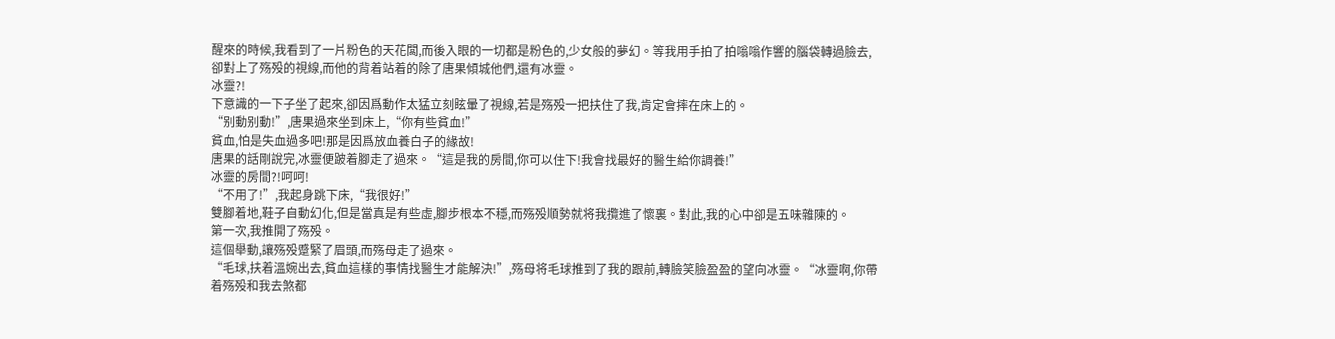醒來的時候,我看到了一片粉色的天花闆,而後入眼的一切都是粉色的,少女般的夢幻。等我用手拍了拍嗡嗡作響的腦袋轉過臉去,卻對上了殇殁的視線,而他的背着站着的除了唐果傾城他們,還有冰靈。
冰靈?!
下意識的一下子坐了起來,卻因爲動作太猛立刻眩暈了視線,若是殇殁一把扶住了我,肯定會摔在床上的。
“别動别動!”,唐果過來坐到床上,“你有些貧血!”
貧血,怕是失血過多吧!那是因爲放血養白子的緣故!
唐果的話剛說完,冰靈便跛着腳走了過來。“這是我的房間,你可以住下!我會找最好的醫生給你調養!”
冰靈的房間?!呵呵!
“不用了!”,我起身跳下床,“我很好!”
雙腳着地,鞋子自動幻化,但是當真是有些虛,腳步根本不穩,而殇殁順勢就将我攬進了懷裏。對此,我的心中卻是五味雜陳的。
第一次,我推開了殇殁。
這個舉動,讓殇殁蹙緊了眉頭,而殇母走了過來。
“毛球,扶着溫婉出去,貧血這樣的事情找醫生才能解決!”,殇母将毛球推到了我的跟前,轉臉笑臉盈盈的望向冰靈。“冰靈啊,你帶着殇殁和我去煞都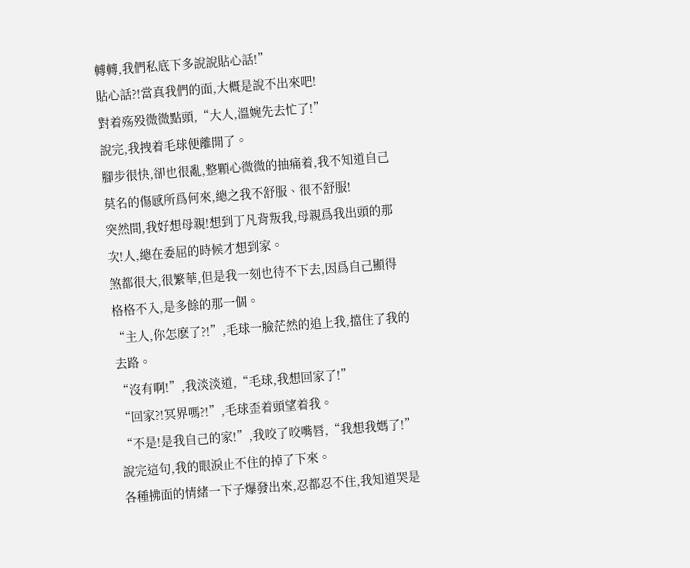轉轉,我們私底下多說說貼心話!”
貼心話?!當真我們的面,大概是說不出來吧!
對着殇殁微微點頭,“大人,溫婉先去忙了!”
說完,我拽着毛球便離開了。
腳步很快,卻也很亂,整顆心微微的抽痛着,我不知道自己莫名的傷感所爲何來,總之我不舒服、很不舒服!
突然間,我好想母親!想到丁凡背叛我,母親爲我出頭的那次!人,總在委屈的時候才想到家。
煞都很大,很繁華,但是我一刻也待不下去,因爲自己顯得格格不入,是多餘的那一個。
“主人,你怎麽了?!”,毛球一臉茫然的追上我,擋住了我的去路。
“沒有啊!”,我淡淡道,“毛球,我想回家了!”
“回家?!冥界嗎?!”,毛球歪着頭望着我。
“不是!是我自己的家!”,我咬了咬嘴唇,“我想我媽了!”
說完這句,我的眼淚止不住的掉了下來。
各種拂面的情緒一下子爆發出來,忍都忍不住,我知道哭是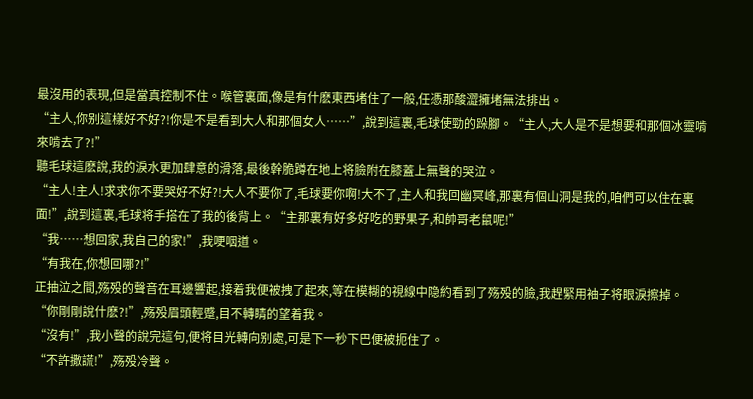最沒用的表現,但是當真控制不住。喉管裏面,像是有什麽東西堵住了一般,任憑那酸澀擁堵無法排出。
“主人,你别這樣好不好?!你是不是看到大人和那個女人……”,說到這裏,毛球使勁的跺腳。“主人,大人是不是想要和那個冰靈啃來啃去了?!”
聽毛球這麽說,我的淚水更加肆意的滑落,最後幹脆蹲在地上将臉附在膝蓋上無聲的哭泣。
“主人!主人!求求你不要哭好不好?!大人不要你了,毛球要你啊!大不了,主人和我回幽冥峰,那裏有個山洞是我的,咱們可以住在裏面!”,說到這裏,毛球将手搭在了我的後背上。“主那裏有好多好吃的野果子,和帥哥老鼠呢!”
“我……想回家,我自己的家!”,我哽咽道。
“有我在,你想回哪?!”
正抽泣之間,殇殁的聲音在耳邊響起,接着我便被拽了起來,等在模糊的視線中隐約看到了殇殁的臉,我趕緊用袖子将眼淚擦掉。
“你剛剛說什麽?!”,殇殁眉頭輕蹙,目不轉睛的望着我。
“沒有!”,我小聲的說完這句,便将目光轉向别處,可是下一秒下巴便被扼住了。
“不許撒謊!”,殇殁冷聲。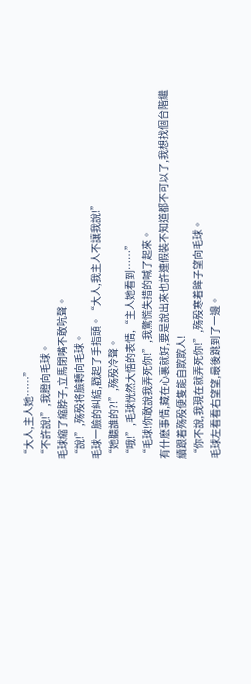“大人,主人她……”
“不許說!”,我瞪向毛球。
毛球縮了縮脖子,立馬閉嘴不敢吭聲。
“說!”,殇殁将臉轉向毛球。
毛球一臉的糾結,戳起了手指頭。“大人,我主人不讓我說!”
“她聽誰的?!”,殇殁冷聲。
“哦!”,毛球恍然大悟的表情,“主人她看到……”
“毛球!你敢說我弄死你!”,我驚慌失措的喊了起來。
有什麽事情,藏在心裏就好,要是說出來也許連假裝不知道都不可以了,我想找個台階繼續跟着殇殁便隻能自欺欺人!
“你不說,我現在就弄死你!”,殇殁寒着眸子望向毛球。
毛球左看看右望望,最後跳到了一邊。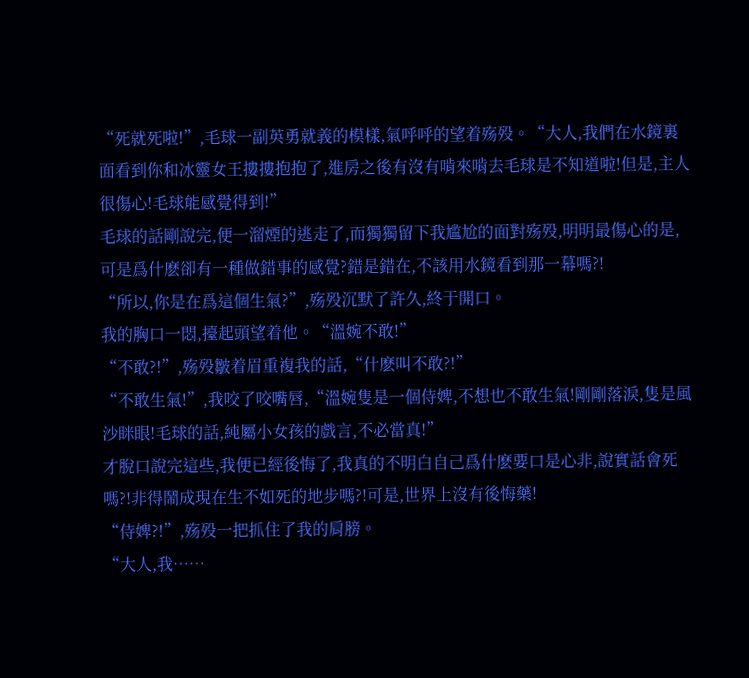“死就死啦!”,毛球一副英勇就義的模樣,氣呼呼的望着殇殁。“大人,我們在水鏡裏面看到你和冰靈女王摟摟抱抱了,進房之後有沒有啃來啃去毛球是不知道啦!但是,主人很傷心!毛球能感覺得到!”
毛球的話剛說完,便一溜煙的逃走了,而獨獨留下我尴尬的面對殇殁,明明最傷心的是,可是爲什麽卻有一種做錯事的感覺?錯是錯在,不該用水鏡看到那一幕嗎?!
“所以,你是在爲這個生氣?”,殇殁沉默了許久,終于開口。
我的胸口一悶,擡起頭望着他。“溫婉不敢!”
“不敢?!”,殇殁皺着眉重複我的話,“什麽叫不敢?!”
“不敢生氣!”,我咬了咬嘴唇,“溫婉隻是一個侍婢,不想也不敢生氣!剛剛落淚,隻是風沙眯眼!毛球的話,純屬小女孩的戲言,不必當真!”
才脫口說完這些,我便已經後悔了,我真的不明白自己爲什麽要口是心非,說實話會死嗎?!非得鬧成現在生不如死的地步嗎?!可是,世界上沒有後悔藥!
“侍婢?!”,殇殁一把抓住了我的肩膀。
“大人,我……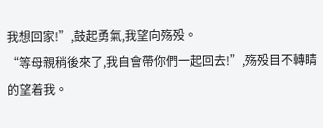我想回家!”,鼓起勇氣,我望向殇殁。
“等母親稍後來了,我自會帶你們一起回去!”,殇殁目不轉睛的望着我。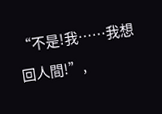“不是!我……我想回人間!”,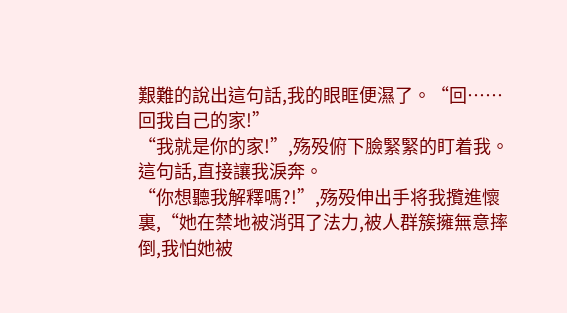艱難的說出這句話,我的眼眶便濕了。“回……回我自己的家!”
“我就是你的家!”,殇殁俯下臉緊緊的盯着我。
這句話,直接讓我淚奔。
“你想聽我解釋嗎?!”,殇殁伸出手将我攬進懷裏,“她在禁地被消弭了法力,被人群簇擁無意摔倒,我怕她被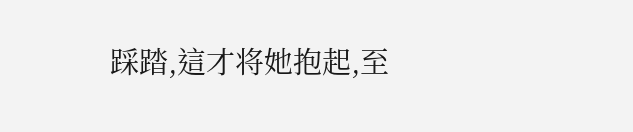踩踏,這才将她抱起,至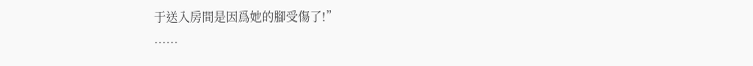于送入房間是因爲她的腳受傷了!”
……